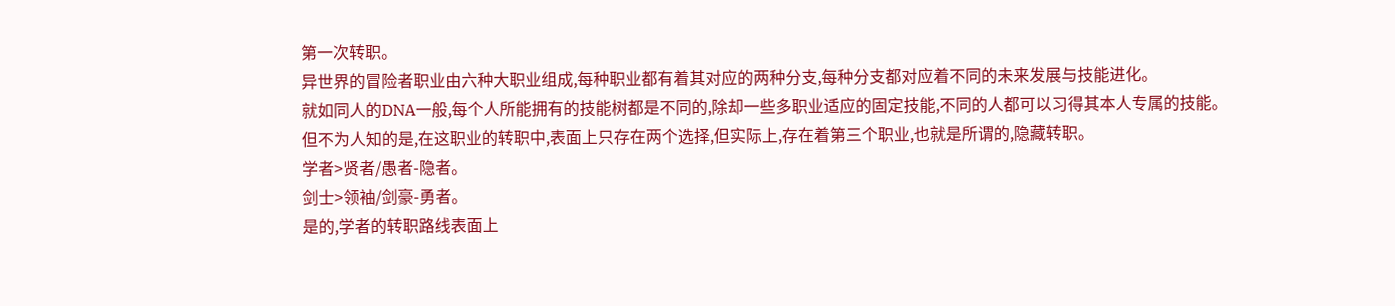第一次转职。
异世界的冒险者职业由六种大职业组成,每种职业都有着其对应的两种分支,每种分支都对应着不同的未来发展与技能进化。
就如同人的DNA一般,每个人所能拥有的技能树都是不同的,除却一些多职业适应的固定技能,不同的人都可以习得其本人专属的技能。
但不为人知的是,在这职业的转职中,表面上只存在两个选择,但实际上,存在着第三个职业,也就是所谓的,隐藏转职。
学者>贤者/愚者-隐者。
剑士>领袖/剑豪-勇者。
是的,学者的转职路线表面上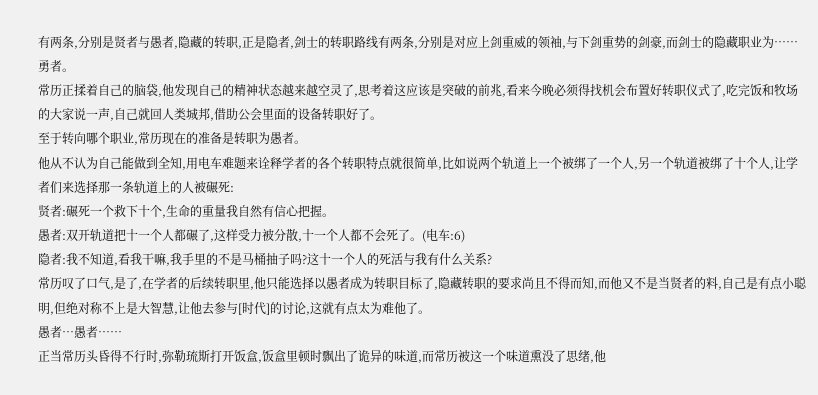有两条,分别是贤者与愚者,隐藏的转职,正是隐者,剑士的转职路线有两条,分别是对应上剑重威的领袖,与下剑重势的剑豪,而剑士的隐藏职业为……
勇者。
常历正揉着自己的脑袋,他发现自己的精神状态越来越空灵了,思考着这应该是突破的前兆,看来今晚必须得找机会布置好转职仪式了,吃完饭和牧场的大家说一声,自己就回人类城邦,借助公会里面的设备转职好了。
至于转向哪个职业,常历现在的准备是转职为愚者。
他从不认为自己能做到全知,用电车难题来诠释学者的各个转职特点就很简单,比如说两个轨道上一个被绑了一个人,另一个轨道被绑了十个人,让学者们来选择那一条轨道上的人被碾死:
贤者:碾死一个救下十个,生命的重量我自然有信心把握。
愚者:双开轨道把十一个人都碾了,这样受力被分散,十一个人都不会死了。(电车:6)
隐者:我不知道,看我干嘛,我手里的不是马桶抽子吗?这十一个人的死活与我有什么关系?
常历叹了口气,是了,在学者的后续转职里,他只能选择以愚者成为转职目标了,隐藏转职的要求尚且不得而知,而他又不是当贤者的料,自己是有点小聪明,但绝对称不上是大智慧,让他去参与[时代]的讨论,这就有点太为难他了。
愚者…愚者……
正当常历头昏得不行时,弥勒琉斯打开饭盒,饭盒里顿时飘出了诡异的味道,而常历被这一个味道熏没了思绪,他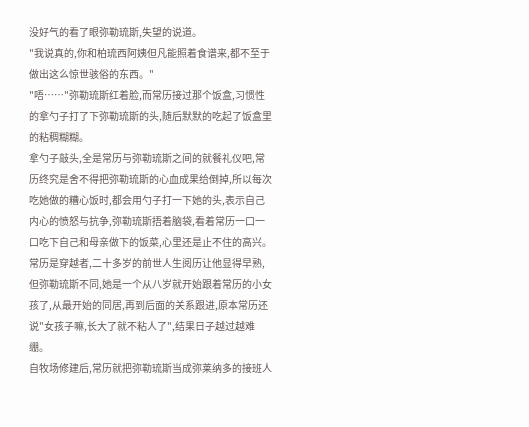没好气的看了眼弥勒琉斯,失望的说道。
"我说真的,你和柏琉西阿姨但凡能照着食谱来,都不至于做出这么惊世骇俗的东西。"
"唔……"弥勒琉斯红着脸,而常历接过那个饭盒,习惯性的拿勺子打了下弥勒琉斯的头,随后默默的吃起了饭盒里的粘稠糊糊。
拿勺子敲头,全是常历与弥勒琉斯之间的就餐礼仪吧,常历终究是舍不得把弥勒琉斯的心血成果给倒掉,所以每次吃她做的糟心饭时,都会用勺子打一下她的头,表示自己内心的愤怒与抗争,弥勒琉斯捂着脑袋,看着常历一口一口吃下自己和母亲做下的饭菜,心里还是止不住的高兴。
常历是穿越者,二十多岁的前世人生阅历让他显得早熟,但弥勒琉斯不同,她是一个从八岁就开始跟着常历的小女孩了,从最开始的同居,再到后面的关系跟进,原本常历还说"女孩子嘛,长大了就不粘人了",结果日子越过越难绷。
自牧场修建后,常历就把弥勒琉斯当成弥莱纳多的接班人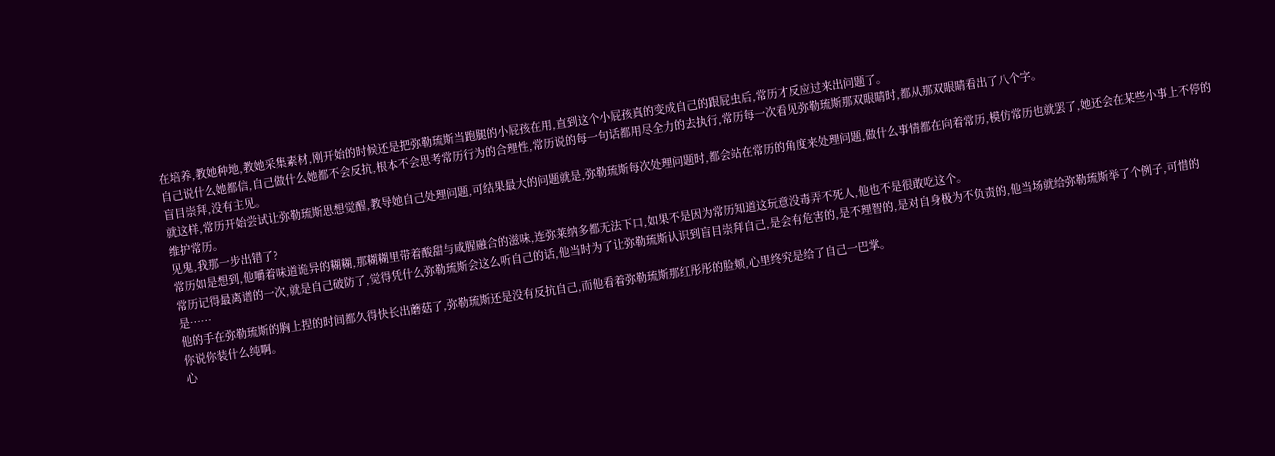在培养,教她种地,教她采集素材,刚开始的时候还是把弥勒琉斯当跑腿的小屁孩在用,直到这个小屁孩真的变成自己的跟屁虫后,常历才反应过来出问题了。
自己说什么她都信,自己做什么她都不会反抗,根本不会思考常历行为的合理性,常历说的每一句话都用尽全力的去执行,常历每一次看见弥勒琉斯那双眼睛时,都从那双眼睛看出了八个字。
盲目崇拜,没有主见。
就这样,常历开始尝试让弥勒琉斯思想觉醒,教导她自己处理问题,可结果最大的问题就是,弥勒琉斯每次处理问题时,都会站在常历的角度来处理问题,做什么事情都在向着常历,模仿常历也就罢了,她还会在某些小事上不停的维护常历。
见鬼,我那一步出错了?
常历如是想到,他嚼着味道诡异的糊糊,那糊糊里带着酸甜与咸腥融合的滋味,连弥莱纳多都无法下口,如果不是因为常历知道这玩意没毒弄不死人,他也不是很敢吃这个。
常历记得最离谱的一次,就是自己破防了,觉得凭什么弥勒琉斯会这么听自己的话,他当时为了让弥勒琉斯认识到盲目崇拜自己,是会有危害的,是不理智的,是对自身极为不负责的,他当场就给弥勒琉斯举了个例子,可惜的是……
他的手在弥勒琉斯的胸上捏的时间都久得快长出蘑菇了,弥勒琉斯还是没有反抗自己,而他看着弥勒琉斯那红彤彤的脸颊,心里终究是给了自己一巴掌。
你说你装什么纯啊。
心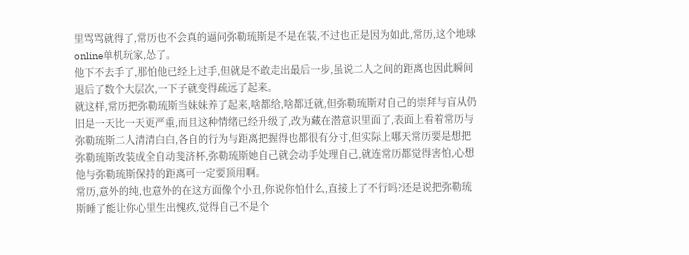里骂骂就得了,常历也不会真的逼问弥勒琉斯是不是在装,不过也正是因为如此,常历,这个地球online单机玩家,怂了。
他下不去手了,那怕他已经上过手,但就是不敢走出最后一步,虽说二人之间的距离也因此瞬间退后了数个大层次,一下子就变得疏远了起来。
就这样,常历把弥勒琉斯当妹妹养了起来,啥都给,啥都迁就,但弥勒琉斯对自己的崇拜与盲从仍旧是一天比一天更严重,而且这种情绪已经升级了,改为藏在潜意识里面了,表面上看着常历与弥勒琉斯二人清清白白,各自的行为与距离把握得也都很有分寸,但实际上哪天常历要是想把弥勒琉斯改装成全自动斐济杯,弥勒琉斯她自己就会动手处理自己,就连常历都觉得害怕,心想他与弥勒琉斯保持的距离可一定要顶用啊。
常历,意外的纯,也意外的在这方面像个小丑,你说你怕什么,直接上了不行吗?还是说把弥勒琉斯睡了能让你心里生出愧疚,觉得自己不是个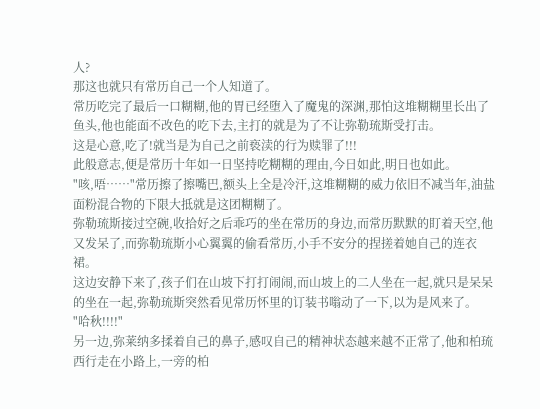人?
那这也就只有常历自己一个人知道了。
常历吃完了最后一口糊糊,他的胃已经堕入了魔鬼的深渊,那怕这堆糊糊里长出了鱼头,他也能面不改色的吃下去,主打的就是为了不让弥勒琉斯受打击。
这是心意,吃了!就当是为自己之前亵渎的行为赎罪了!!!
此般意志,便是常历十年如一日坚持吃糊糊的理由,今日如此,明日也如此。
"咳,唔……"常历擦了擦嘴巴,额头上全是冷汗,这堆糊糊的威力依旧不减当年,油盐面粉混合物的下限大抵就是这团糊糊了。
弥勒琉斯接过空碗,收拾好之后乖巧的坐在常历的身边,而常历默默的盯着天空,他又发呆了,而弥勒琉斯小心翼翼的偷看常历,小手不安分的捏搓着她自己的连衣裙。
这边安静下来了,孩子们在山坡下打打闹闹,而山坡上的二人坐在一起,就只是呆呆的坐在一起,弥勒琉斯突然看见常历怀里的订装书嗡动了一下,以为是风来了。
"哈秋!!!!"
另一边,弥莱纳多揉着自己的鼻子,感叹自己的精神状态越来越不正常了,他和柏琉西行走在小路上,一旁的柏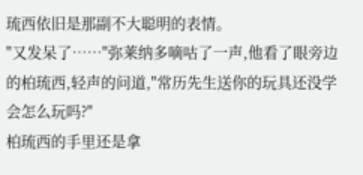琉西依旧是那副不大聪明的表情。
"又发呆了……"弥莱纳多嘀咕了一声,他看了眼旁边的柏琉西,轻声的问道,"常历先生送你的玩具还没学会怎么玩吗?"
柏琉西的手里还是拿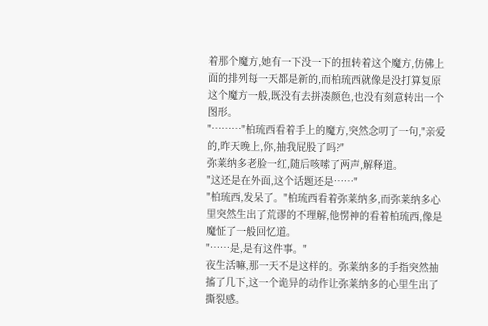着那个魔方,她有一下没一下的扭转着这个魔方,仿佛上面的排列每一天都是新的,而柏琉西就像是没打算复原这个魔方一般,既没有去拼凑颜色,也没有刻意转出一个图形。
"………"柏琉西看着手上的魔方,突然念叨了一句,"亲爱的,昨天晚上,你,抽我屁股了吗?"
弥莱纳多老脸一红,随后咳嗦了两声,解释道。
"这还是在外面,这个话题还是……"
"柏琉西,发呆了。"柏琉西看着弥莱纳多,而弥莱纳多心里突然生出了荒谬的不理解,他愣神的看着柏琉西,像是魔怔了一般回忆道。
"……是,是有这件事。"
夜生活嘛,那一天不是这样的。弥莱纳多的手指突然抽搐了几下,这一个诡异的动作让弥莱纳多的心里生出了撕裂感。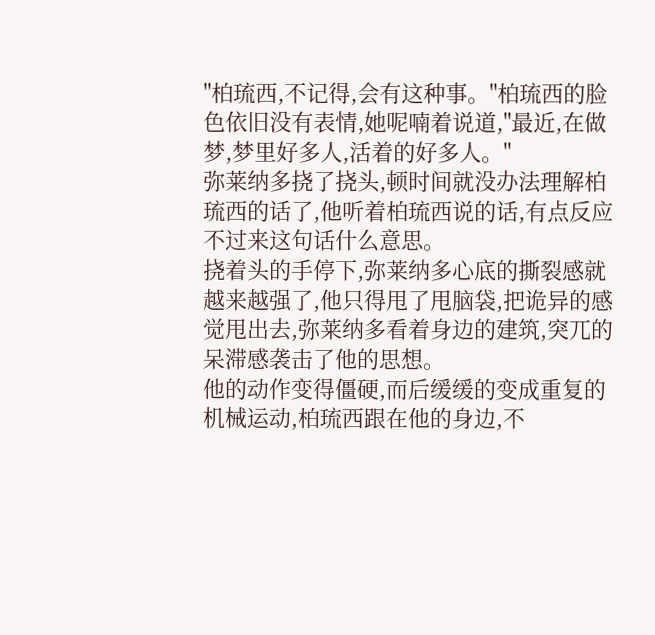"柏琉西,不记得,会有这种事。"柏琉西的脸色依旧没有表情,她呢喃着说道,"最近,在做梦,梦里好多人,活着的好多人。"
弥莱纳多挠了挠头,顿时间就没办法理解柏琉西的话了,他听着柏琉西说的话,有点反应不过来这句话什么意思。
挠着头的手停下,弥莱纳多心底的撕裂感就越来越强了,他只得甩了甩脑袋,把诡异的感觉甩出去,弥莱纳多看着身边的建筑,突兀的呆滞感袭击了他的思想。
他的动作变得僵硬,而后缓缓的变成重复的机械运动,柏琉西跟在他的身边,不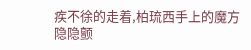疾不徐的走着,柏琉西手上的魔方隐隐颤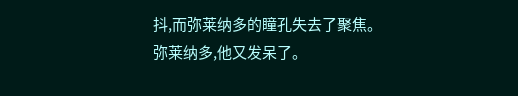抖,而弥莱纳多的瞳孔失去了聚焦。
弥莱纳多,他又发呆了。